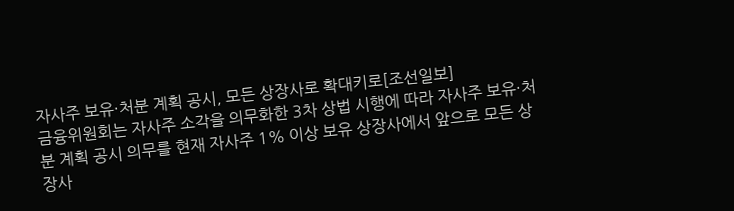자사주 보유·처분 계획 공시, 모든 상장사로 확대키로[조선일보]
금융위원회는 자사주 소각을 의무화한 3차 상법 시행에 따라 자사주 보유·처분 계획 공시 의무를 현재 자사주 1% 이상 보유 상장사에서 앞으로 모든 상장사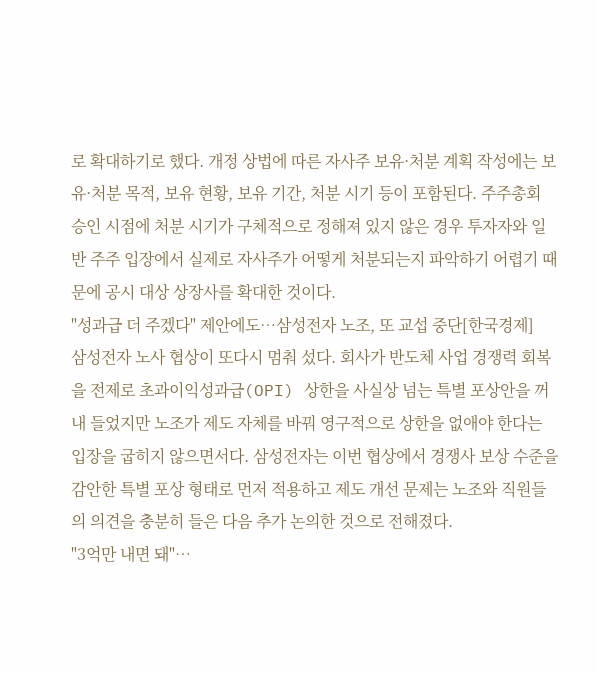로 확대하기로 했다. 개정 상법에 따른 자사주 보유·처분 계획 작성에는 보유·처분 목적, 보유 현황, 보유 기간, 처분 시기 등이 포함된다. 주주총회 승인 시점에 처분 시기가 구체적으로 정해져 있지 않은 경우 투자자와 일반 주주 입장에서 실제로 자사주가 어떻게 처분되는지 파악하기 어렵기 때문에 공시 대상 상장사를 확대한 것이다.
"성과급 더 주겠다" 제안에도…삼성전자 노조, 또 교섭 중단[한국경제]
삼성전자 노사 협상이 또다시 멈춰 섰다. 회사가 반도체 사업 경쟁력 회복을 전제로 초과이익성과급(OPI) 상한을 사실상 넘는 특별 포상안을 꺼내 들었지만 노조가 제도 자체를 바꿔 영구적으로 상한을 없애야 한다는 입장을 굽히지 않으면서다. 삼성전자는 이번 협상에서 경쟁사 보상 수준을 감안한 특별 포상 형태로 먼저 적용하고 제도 개선 문제는 노조와 직원들의 의견을 충분히 들은 다음 추가 논의한 것으로 전해졌다.
"3억만 내면 돼"…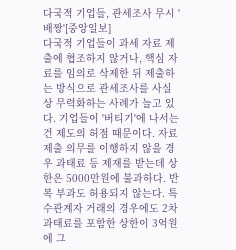다국적 기업들, 관세조사 무시 '배짱'[중앙일보]
다국적 기업들이 과세 자료 제출에 협조하지 않거나, 핵심 자료를 임의로 삭제한 뒤 제출하는 방식으로 관세조사를 사실상 무력화하는 사례가 늘고 있다. 기업들이 '버티기'에 나서는 건 제도의 허점 때문이다. 자료 제출 의무를 이행하지 않을 경우 과태료 등 제재를 받는데 상한은 5000만원에 불과하다. 반복 부과도 허용되지 않는다. 특수관계자 거래의 경우에도 2차 과태료를 포함한 상한이 3억원에 그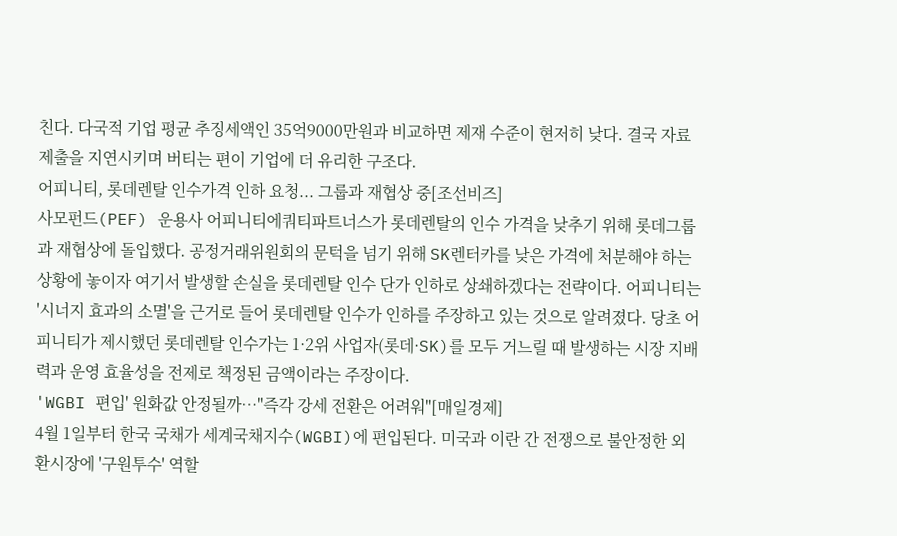친다. 다국적 기업 평균 추징세액인 35억9000만원과 비교하면 제재 수준이 현저히 낮다. 결국 자료 제출을 지연시키며 버티는 편이 기업에 더 유리한 구조다.
어피니티, 롯데렌탈 인수가격 인하 요청... 그룹과 재협상 중[조선비즈]
사모펀드(PEF) 운용사 어피니티에쿼티파트너스가 롯데렌탈의 인수 가격을 낮추기 위해 롯데그룹과 재협상에 돌입했다. 공정거래위원회의 문턱을 넘기 위해 SK렌터카를 낮은 가격에 처분해야 하는 상황에 놓이자 여기서 발생할 손실을 롯데렌탈 인수 단가 인하로 상쇄하겠다는 전략이다. 어피니티는 '시너지 효과의 소멸'을 근거로 들어 롯데렌탈 인수가 인하를 주장하고 있는 것으로 알려졌다. 당초 어피니티가 제시했던 롯데렌탈 인수가는 1·2위 사업자(롯데·SK)를 모두 거느릴 때 발생하는 시장 지배력과 운영 효율성을 전제로 책정된 금액이라는 주장이다.
'WGBI 편입' 원화값 안정될까…"즉각 강세 전환은 어려워"[매일경제]
4월 1일부터 한국 국채가 세계국채지수(WGBI)에 편입된다. 미국과 이란 간 전쟁으로 불안정한 외환시장에 '구원투수' 역할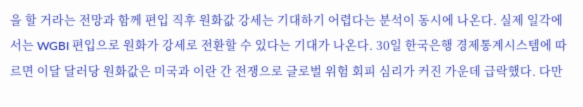을 할 거라는 전망과 함께 편입 직후 원화값 강세는 기대하기 어렵다는 분석이 동시에 나온다. 실제 일각에서는 WGBI 편입으로 원화가 강세로 전환할 수 있다는 기대가 나온다. 30일 한국은행 경제통계시스템에 따르면 이달 달러당 원화값은 미국과 이란 간 전쟁으로 글로벌 위험 회피 심리가 커진 가운데 급락했다. 다만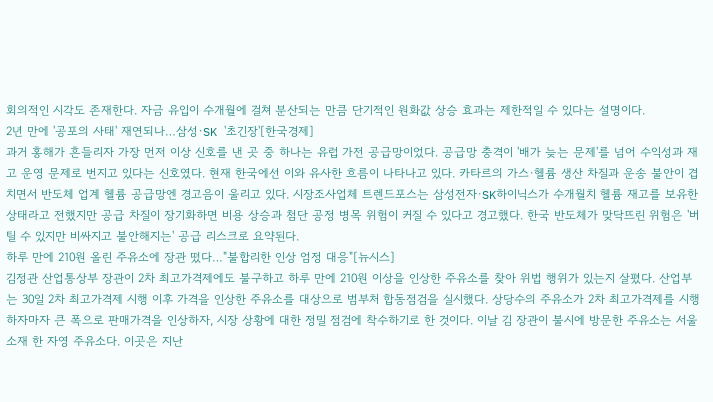회의적인 시각도 존재한다. 자금 유입이 수개월에 걸쳐 분산되는 만큼 단기적인 원화값 상승 효과는 제한적일 수 있다는 설명이다.
2년 만에 '공포의 사태' 재연되나…삼성·SK '초긴장'[한국경제]
과거 홍해가 흔들리자 가장 먼저 이상 신호를 낸 곳 중 하나는 유럽 가전 공급망이었다. 공급망 충격이 '배가 늦는 문제'를 넘어 수익성과 재고 운영 문제로 번지고 있다는 신호였다. 현재 한국에선 이와 유사한 흐름이 나타나고 있다. 카타르의 가스·헬륨 생산 차질과 운송 불안이 겹치면서 반도체 업계 헬륨 공급망엔 경고음이 울리고 있다. 시장조사업체 트렌드포스는 삼성전자·SK하이닉스가 수개월치 헬륨 재고를 보유한 상태라고 전했지만 공급 차질이 장기화하면 비용 상승과 첨단 공정 병목 위험이 커질 수 있다고 경고했다. 한국 반도체가 맞닥뜨린 위험은 '버틸 수 있지만 비싸지고 불안해지는' 공급 리스크로 요약된다.
하루 만에 210원 올린 주유소에 장관 떴다…"불합리한 인상 엄정 대응"[뉴시스]
김정관 산업통상부 장관이 2차 최고가격제에도 불구하고 하루 만에 210원 이상을 인상한 주유소를 찾아 위법 행위가 있는지 살폈다. 산업부는 30일 2차 최고가격제 시행 이후 가격을 인상한 주유소를 대상으로 범부처 합동점검을 실시했다. 상당수의 주유소가 2차 최고가격제를 시행하자마자 큰 폭으로 판매가격을 인상하자, 시장 상황에 대한 정밀 점검에 착수하기로 한 것이다. 이날 김 장관이 불시에 방문한 주유소는 서울 소재 한 자영 주유소다. 이곳은 지난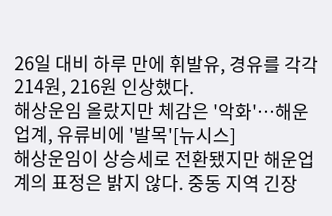26일 대비 하루 만에 휘발유, 경유를 각각 214원, 216원 인상했다.
해상운임 올랐지만 체감은 '악화'…해운업계, 유류비에 '발목'[뉴시스]
해상운임이 상승세로 전환됐지만 해운업계의 표정은 밝지 않다. 중동 지역 긴장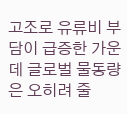고조로 유류비 부담이 급증한 가운데 글로벌 물동량은 오히려 줄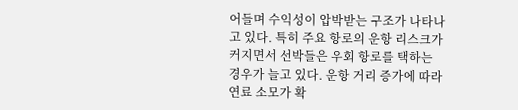어들며 수익성이 압박받는 구조가 나타나고 있다. 특히 주요 항로의 운항 리스크가 커지면서 선박들은 우회 항로를 택하는 경우가 늘고 있다. 운항 거리 증가에 따라 연료 소모가 확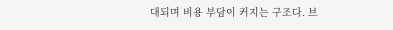대되며 비용 부담이 커지는 구조다. 브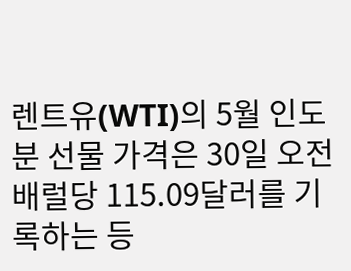렌트유(WTI)의 5월 인도분 선물 가격은 30일 오전 배럴당 115.09달러를 기록하는 등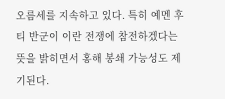오름세를 지속하고 있다. 특히 예멘 후티 반군이 이란 전쟁에 참전하겠다는 뜻을 밝히면서 홍해 봉쇄 가능성도 제기된다.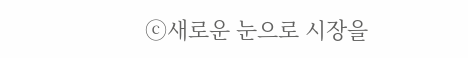ⓒ새로운 눈으로 시장을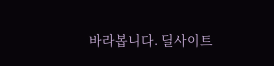바라봅니다. 딜사이트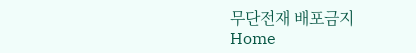무단전재 배포금지
Home